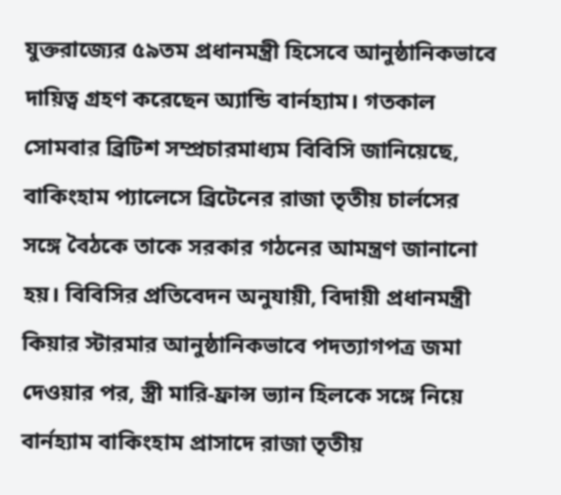যুক্তরাজ্যের ৫৯তম প্রধানমন্ত্রী হিসেবে আনুষ্ঠানিকভাবে দায়িত্ব গ্রহণ করেছেন অ্যান্ডি বার্নহ্যাম। গতকাল সোমবার ব্রিটিশ সম্প্রচারমাধ্যম বিবিসি জানিয়েছে, বাকিংহাম প্যালেসে ব্রিটেনের রাজা তৃতীয় চার্লসের সঙ্গে বৈঠকে তাকে সরকার গঠনের আমন্ত্রণ জানানো হয়। বিবিসির প্রতিবেদন অনুযায়ী, বিদায়ী প্রধানমন্ত্রী কিয়ার স্টারমার আনুষ্ঠানিকভাবে পদত্যাগপত্র জমা দেওয়ার পর, স্ত্রী মারি-ফ্রান্স ভ্যান হিলকে সঙ্গে নিয়ে বার্নহ্যাম বাকিংহাম প্রাসাদে রাজা তৃতীয়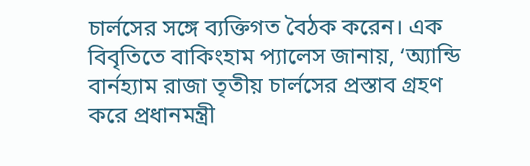চার্লসের সঙ্গে ব্যক্তিগত বৈঠক করেন। এক বিবৃতিতে বাকিংহাম প্যালেস জানায়, ‘অ্যান্ডি বার্নহ্যাম রাজা তৃতীয় চার্লসের প্রস্তাব গ্রহণ করে প্রধানমন্ত্রী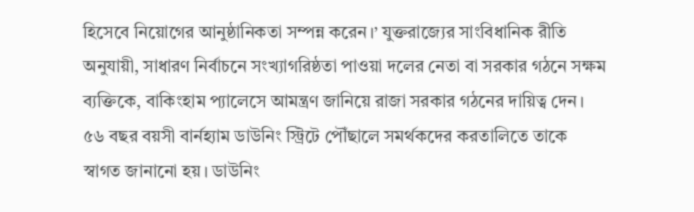হিসেবে নিয়োগের আনুষ্ঠানিকতা সম্পন্ন করেন।’ যুক্তরাজ্যের সাংবিধানিক রীতি অনুযায়ী, সাধারণ নির্বাচনে সংখ্যাগরিষ্ঠতা পাওয়া দলের নেতা বা সরকার গঠনে সক্ষম ব্যক্তিকে, বাকিংহাম প্যালেসে আমন্ত্রণ জানিয়ে রাজা সরকার গঠনের দায়িত্ব দেন।
৫৬ বছর বয়সী বার্নহ্যাম ডাউনিং স্ট্রিটে পৌঁছালে সমর্থকদের করতালিতে তাকে স্বাগত জানানো হয়। ডাউনিং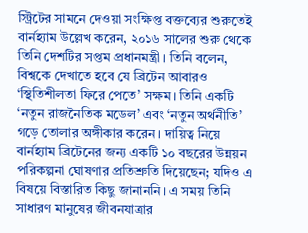স্ট্রিটের সামনে দেওয়া সংক্ষিপ্ত বক্তব্যের শুরুতেই বার্নহ্যাম উল্লেখ করেন, ২০১৬ সালের শুরু থেকে তিনি দেশটির সপ্তম প্রধানমন্ত্রী। তিনি বলেন, বিশ্বকে দেখাতে হবে যে ব্রিটেন আবারও ‘স্থিতিশীলতা ফিরে পেতে’ সক্ষম। তিনি একটি ‘নতুন রাজনৈতিক মডেল’ এবং ‘নতুন অর্থনীতি’ গড়ে তোলার অঙ্গীকার করেন। দায়িত্ব নিয়ে বার্নহ্যাম ব্রিটেনের জন্য একটি ১০ বছরের উন্নয়ন পরিকল্পনা ঘোষণার প্রতিশ্রুতি দিয়েছেন; যদিও এ বিষয়ে বিস্তারিত কিছু জানাননি। এ সময় তিনি সাধারণ মানুষের জীবনযাত্রার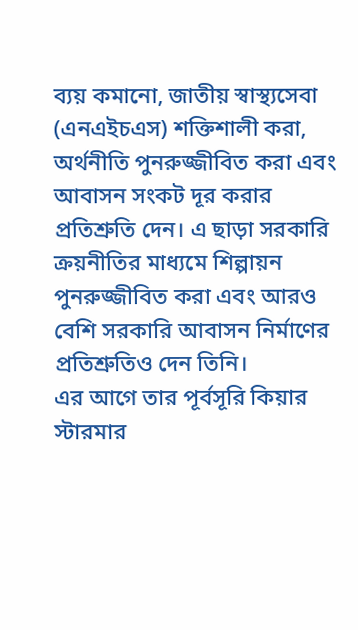ব্যয় কমানো, জাতীয় স্বাস্থ্যসেবা (এনএইচএস) শক্তিশালী করা, অর্থনীতি পুনরুজ্জীবিত করা এবং আবাসন সংকট দূর করার প্রতিশ্রুতি দেন। এ ছাড়া সরকারি ক্রয়নীতির মাধ্যমে শিল্পায়ন পুনরুজ্জীবিত করা এবং আরও বেশি সরকারি আবাসন নির্মাণের প্রতিশ্রুতিও দেন তিনি।
এর আগে তার পূর্বসূরি কিয়ার স্টারমার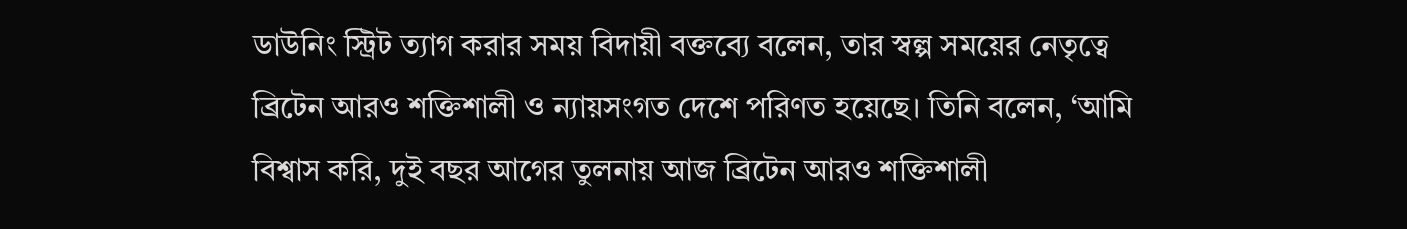ডাউনিং স্ট্রিট ত্যাগ করার সময় বিদায়ী বক্তব্যে বলেন, তার স্বল্প সময়ের নেতৃত্বে ব্রিটেন আরও শক্তিশালী ও ন্যায়সংগত দেশে পরিণত হয়েছে। তিনি বলেন, ‘আমি বিশ্বাস করি, দুই বছর আগের তুলনায় আজ ব্রিটেন আরও শক্তিশালী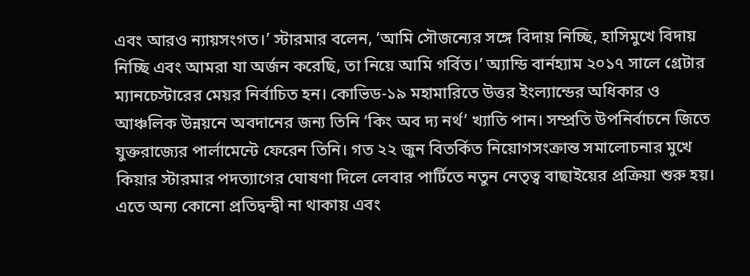এবং আরও ন্যায়সংগত।’ স্টারমার বলেন, ‘আমি সৌজন্যের সঙ্গে বিদায় নিচ্ছি, হাসিমুখে বিদায় নিচ্ছি এবং আমরা যা অর্জন করেছি, তা নিয়ে আমি গর্বিত।’ অ্যান্ডি বার্নহ্যাম ২০১৭ সালে গ্রেটার ম্যানচেস্টারের মেয়র নির্বাচিত হন। কোভিড-১৯ মহামারিতে উত্তর ইংল্যান্ডের অধিকার ও আঞ্চলিক উন্নয়নে অবদানের জন্য তিনি ‘কিং অব দ্য নর্থ’ খ্যাতি পান। সম্প্রতি উপনির্বাচনে জিতে যুক্তরাজ্যের পার্লামেন্টে ফেরেন তিনি। গত ২২ জুন বিতর্কিত নিয়োগসংক্রান্ত সমালোচনার মুখে কিয়ার স্টারমার পদত্যাগের ঘোষণা দিলে লেবার পার্টিতে নতুন নেতৃত্ব বাছাইয়ের প্রক্রিয়া শুরু হয়। এতে অন্য কোনো প্রতিদ্বন্দ্বী না থাকায় এবং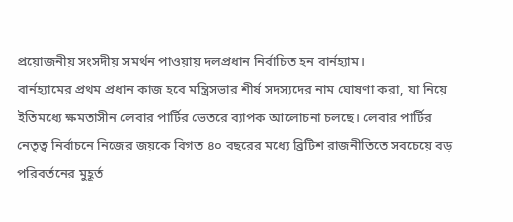প্রয়োজনীয় সংসদীয় সমর্থন পাওয়ায় দলপ্রধান নির্বাচিত হন বার্নহ্যাম।
বার্নহ্যামের প্রথম প্রধান কাজ হবে মন্ত্রিসভার শীর্ষ সদস্যদের নাম ঘোষণা করা, যা নিয়ে ইতিমধ্যে ক্ষমতাসীন লেবার পার্টির ভেতরে ব্যাপক আলোচনা চলছে। লেবার পার্টির নেতৃত্ব নির্বাচনে নিজের জয়কে বিগত ৪০ বছরের মধ্যে ব্রিটিশ রাজনীতিতে সবচেয়ে বড় পরিবর্তনের মুহূর্ত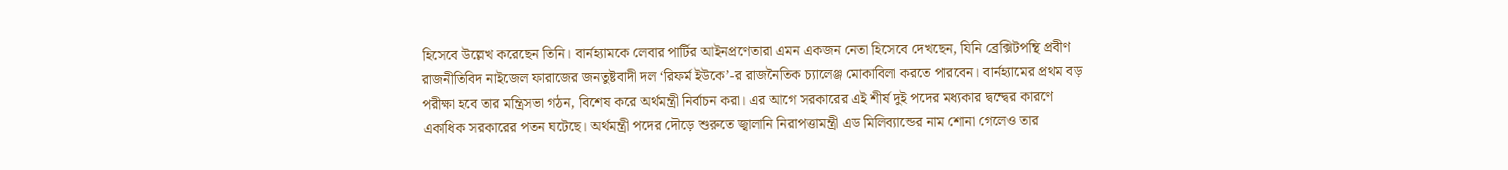হিসেবে উল্লেখ করেছেন তিনি। বার্নহ্যামকে লেবার পার্টির আইনপ্রণেতারা এমন একজন নেতা হিসেবে দেখছেন, যিনি ব্রেক্সিটপন্থি প্রবীণ রাজনীতিবিদ নাইজেল ফারাজের জনতুষ্টবাদী দল ‘রিফর্ম ইউকে’-র রাজনৈতিক চ্যালেঞ্জ মোকাবিলা করতে পারবেন। বার্নহ্যামের প্রথম বড় পরীক্ষা হবে তার মন্ত্রিসভা গঠন, বিশেষ করে অর্থমন্ত্রী নির্বাচন করা। এর আগে সরকারের এই শীর্ষ দুই পদের মধ্যকার দ্বন্দ্বের কারণে একাধিক সরকারের পতন ঘটেছে। অর্থমন্ত্রী পদের দৌড়ে শুরুতে জ্বালানি নিরাপত্তামন্ত্রী এড মিলিব্যান্ডের নাম শোনা গেলেও তার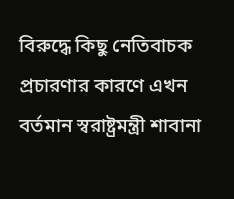বিরুদ্ধে কিছু নেতিবাচক প্রচারণার কারণে এখন বর্তমান স্বরাষ্ট্রমন্ত্রী শাবানা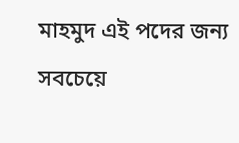মাহমুদ এই পদের জন্য সবচেয়ে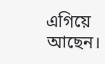এগিয়ে আছেন।